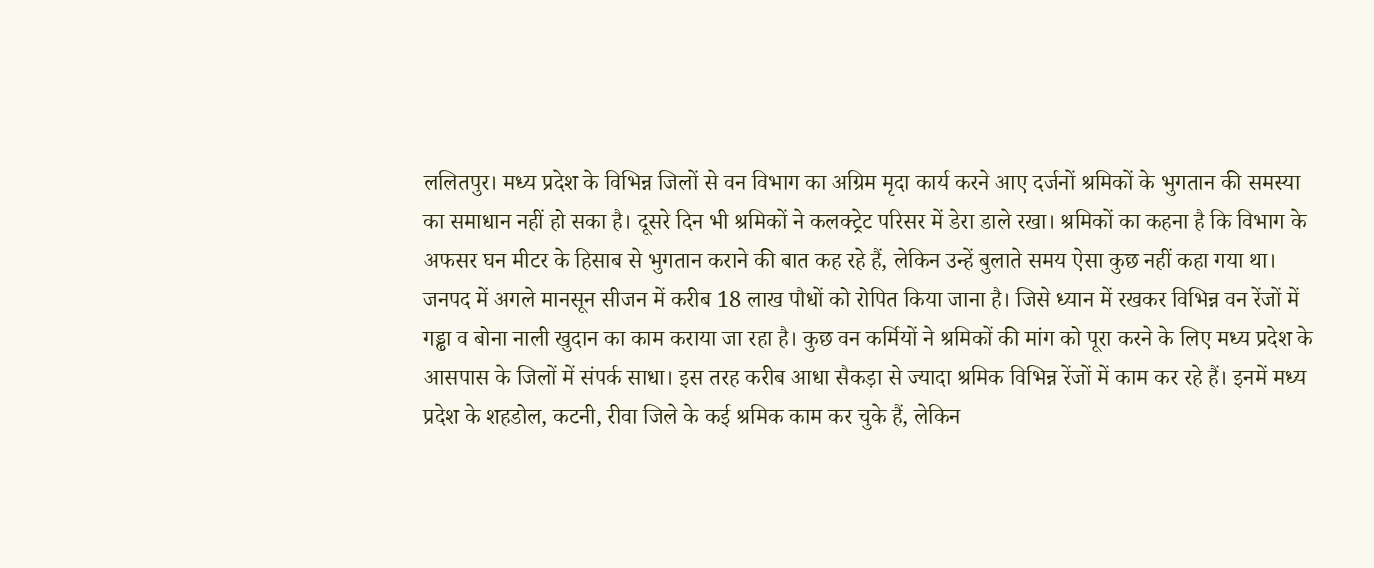ललितपुर। मध्य प्रदेश के विभिन्न जिलों से वन विभाग का अग्रिम मृदा कार्य करने आए दर्जनों श्रमिकों के भुगतान की समस्या का समाधान नहीं हो सका है। दूसरे दिन भी श्रमिकों ने कलक्ट्रेट परिसर में डेरा डाले रखा। श्रमिकों का कहना है कि विभाग के अफसर घन मीटर के हिसाब से भुगतान कराने की बात कह रहे हैं, लेकिन उन्हें बुलाते समय ऐसा कुछ नहीं कहा गया था।
जनपद में अगले मानसून सीजन में करीब 18 लाख पौधों को रोपित किया जाना है। जिसे ध्यान में रखकर विभिन्न वन रेंजों में गड्ढा व बोना नाली खुदान का काम कराया जा रहा है। कुछ वन कर्मियों ने श्रमिकों की मांग को पूरा करने के लिए मध्य प्रदेश के आसपास के जिलों में संपर्क साधा। इस तरह करीब आधा सैकड़ा से ज्यादा श्रमिक विभिन्न रेंजों में काम कर रहे हैं। इनमें मध्य प्रदेश के शहडोल, कटनी, रीवा जिले के कई श्रमिक काम कर चुके हैं, लेकिन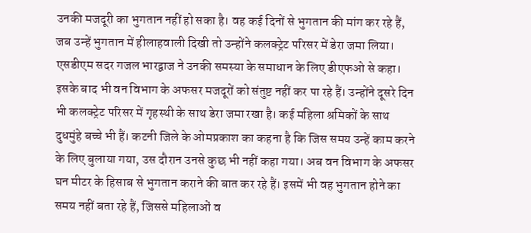उनकी मजदूरी का भुगतान नहीं हो सका है। वह कई दिनों से भुगतान की मांग कर रहे हैं, जब उन्हें भुगतान में हीलाहवाली दिखी तो उन्होंने कलक्ट्रेट परिसर में डेरा जमा लिया। एसडीएम सदर गजल भारद्वाज ने उनकी समस्या के समाधान के लिए डीएफओ से कहा। इसके बाद भी वन विभाग के अफसर मजदूरों को संतुष्ट नहीं कर पा रहे हैं। उन्होंने दूसरे दिन भी कलक्ट्रेट परिसर में गृहस्थी के साथ डेरा जमा रखा है। कई महिला श्रमिकों के साथ दुधमुंहे बच्चे भी हैं। कटनी जिले के ओमप्रकाश का कहना है कि जिस समय उन्हें काम करने के लिए बुलाया गया, उस दौरान उनसे कुछ भी नहीं कहा गया। अब वन विभाग के अफसर घन मीटर के हिसाब से भुगतान कराने की बात कर रहे हैं। इसमें भी वह भुगतान होने का समय नहीं बता रहे हैं, जिससे महिलाओं व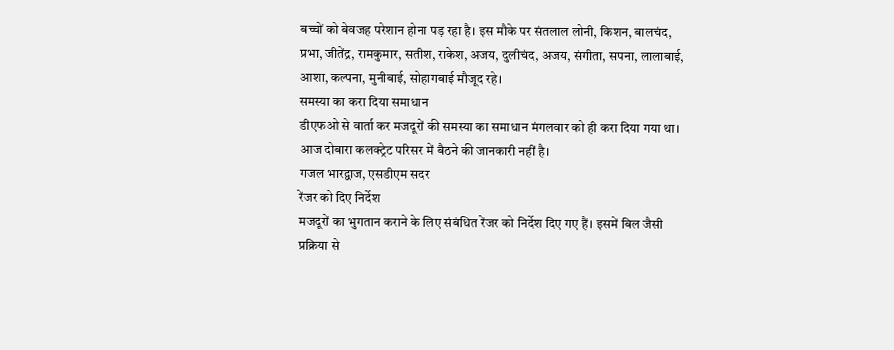बच्चों को बेवजह परेशान होना पड़ रहा है। इस मौके पर संतलाल लोनी, किशन, बालचंद, प्रभा, जीतेंद्र, रामकुमार, सतीश, राकेश, अजय, दुलीचंद, अजय, संगीता, सपना, लालाबाई, आशा, कल्पना, मुनीबाई, सोहागबाई मौजूद रहे।
समस्या का करा दिया समाधान
डीएफओ से वार्ता कर मजदूरों की समस्या का समाधान मंगलवार को ही करा दिया गया था। आज दोबारा कलक्ट्रेट परिसर में बैठने की जानकारी नहीं है।
गजल भारद्वाज, एसडीएम सदर
रेंजर को दिए निर्देश
मजदूरों का भुगतान कराने के लिए संबंधित रेंजर को निर्देश दिए गए हैं। इसमें बिल जैसी प्रक्रिया से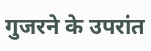गुजरने के उपरांत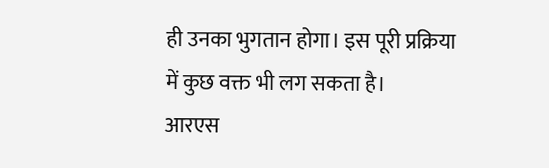ही उनका भुगतान होगा। इस पूरी प्रक्रिया में कुछ वक्त भी लग सकता है।
आरएस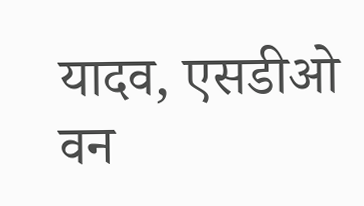यादव, एसडीओ वन